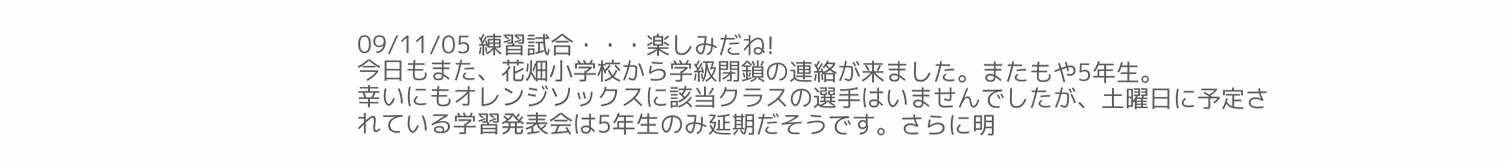09/11/05 練習試合・・・楽しみだね!
今日もまた、花畑小学校から学級閉鎖の連絡が来ました。またもや5年生。
幸いにもオレンジソックスに該当クラスの選手はいませんでしたが、土曜日に予定されている学習発表会は5年生のみ延期だそうです。さらに明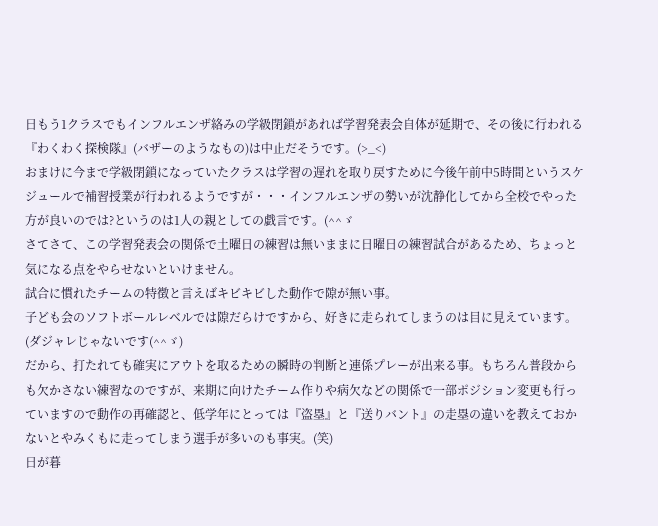日もう1クラスでもインフルエンザ絡みの学級閉鎖があれば学習発表会自体が延期で、その後に行われる『わくわく探検隊』(バザーのようなもの)は中止だそうです。(>_<)
おまけに今まで学級閉鎖になっていたクラスは学習の遅れを取り戻すために今後午前中5時間というスケジュールで補習授業が行われるようですが・・・インフルエンザの勢いが沈静化してから全校でやった方が良いのでは?というのは1人の親としての戯言です。(^^ゞ
さてさて、この学習発表会の関係で土曜日の練習は無いままに日曜日の練習試合があるため、ちょっと気になる点をやらせないといけません。
試合に慣れたチームの特徴と言えばキビキビした動作で隙が無い事。
子ども会のソフトボールレベルでは隙だらけですから、好きに走られてしまうのは目に見えています。(ダジャレじゃないです(^^ゞ)
だから、打たれても確実にアウトを取るための瞬時の判断と連係プレーが出来る事。もちろん普段からも欠かさない練習なのですが、来期に向けたチーム作りや病欠などの関係で一部ポジション変更も行っていますので動作の再確認と、低学年にとっては『盗塁』と『送りバント』の走塁の違いを教えておかないとやみくもに走ってしまう選手が多いのも事実。(笑)
日が暮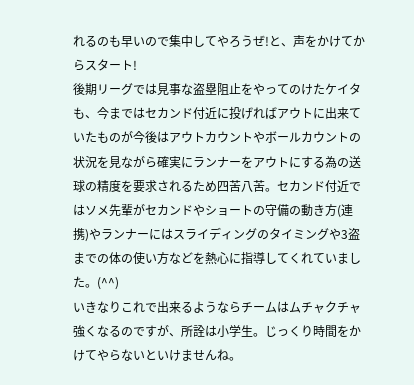れるのも早いので集中してやろうぜ!と、声をかけてからスタート!
後期リーグでは見事な盗塁阻止をやってのけたケイタも、今まではセカンド付近に投げればアウトに出来ていたものが今後はアウトカウントやボールカウントの状況を見ながら確実にランナーをアウトにする為の送球の精度を要求されるため四苦八苦。セカンド付近ではソメ先輩がセカンドやショートの守備の動き方(連携)やランナーにはスライディングのタイミングや3盗までの体の使い方などを熱心に指導してくれていました。(^^)
いきなりこれで出来るようならチームはムチャクチャ強くなるのですが、所詮は小学生。じっくり時間をかけてやらないといけませんね。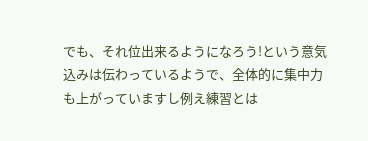でも、それ位出来るようになろう!という意気込みは伝わっているようで、全体的に集中力も上がっていますし例え練習とは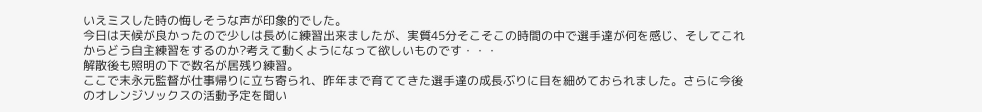いえミスした時の悔しそうな声が印象的でした。
今日は天候が良かったので少しは長めに練習出来ましたが、実質45分そこそこの時間の中で選手達が何を感じ、そしてこれからどう自主練習をするのか?考えて動くようになって欲しいものです・・・
解散後も照明の下で数名が居残り練習。
ここで末永元監督が仕事帰りに立ち寄られ、昨年まで育ててきた選手達の成長ぶりに目を細めておられました。さらに今後のオレンジソックスの活動予定を聞い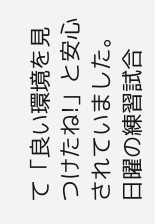て「良い環境を見つけたね!」と安心されていました。
日曜の練習試合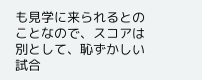も見学に来られるとのことなので、スコアは別として、恥ずかしい試合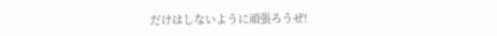だけはしないように頑張ろうぜ!